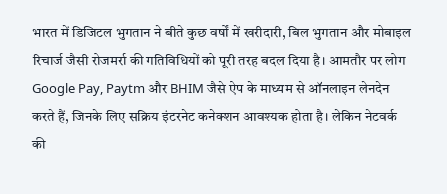भारत में डिजिटल भुगतान ने बीते कुछ वर्षों में खरीदारी, बिल भुगतान और मोबाइल रिचार्ज जैसी रोजमर्रा की गतिविधियों को पूरी तरह बदल दिया है। आमतौर पर लोग Google Pay, Paytm और BHIM जैसे ऐप के माध्यम से ऑनलाइन लेनदेन करते हैं, जिनके लिए सक्रिय इंटरनेट कनेक्शन आवश्यक होता है। लेकिन नेटवर्क की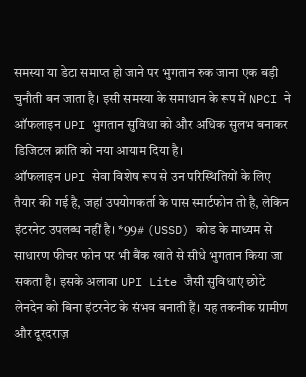समस्या या डेटा समाप्त हो जाने पर भुगतान रुक जाना एक बड़ी चुनौती बन जाता है। इसी समस्या के समाधान के रूप में NPCI ने ऑफलाइन UPI भुगतान सुविधा को और अधिक सुलभ बनाकर डिजिटल क्रांति को नया आयाम दिया है।
ऑफलाइन UPI सेवा विशेष रूप से उन परिस्थितियों के लिए तैयार की गई है, जहां उपयोगकर्ता के पास स्मार्टफोन तो है, लेकिन इंटरनेट उपलब्ध नहीं है। *99# (USSD) कोड के माध्यम से साधारण फीचर फोन पर भी बैंक खाते से सीधे भुगतान किया जा सकता है। इसके अलावा UPI Lite जैसी सुविधाएं छोटे लेनदेन को बिना इंटरनेट के संभव बनाती हैं। यह तकनीक ग्रामीण और दूरदराज़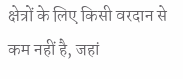क्षेत्रों के लिए किसी वरदान से कम नहीं है, जहां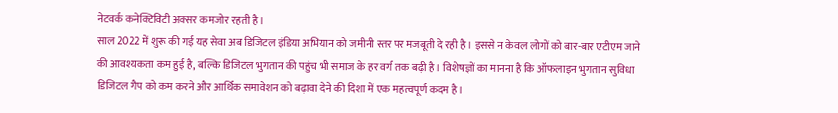नेटवर्क कनेक्टिविटी अक्सर कमजोर रहती है।
साल 2022 में शुरू की गई यह सेवा अब डिजिटल इंडिया अभियान को जमीनी स्तर पर मजबूती दे रही है। इससे न केवल लोगों को बार-बार एटीएम जाने की आवश्यकता कम हुई है, बल्कि डिजिटल भुगतान की पहुंच भी समाज के हर वर्ग तक बढ़ी है। विशेषज्ञों का मानना है कि ऑफलाइन भुगतान सुविधा डिजिटल गैप को कम करने और आर्थिक समावेशन को बढ़ावा देने की दिशा में एक महत्वपूर्ण कदम है।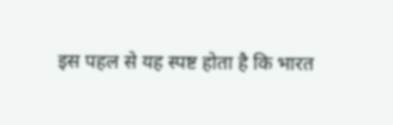इस पहल से यह स्पष्ट होता है कि भारत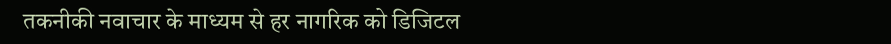तकनीकी नवाचार के माध्यम से हर नागरिक को डिजिटल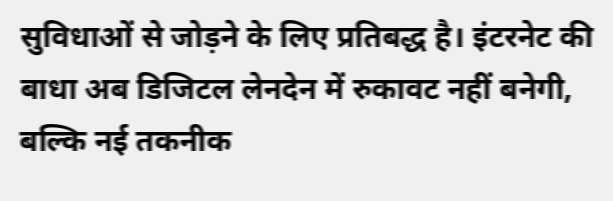सुविधाओं से जोड़ने के लिए प्रतिबद्ध है। इंटरनेट की बाधा अब डिजिटल लेनदेन में रुकावट नहीं बनेगी, बल्कि नई तकनीक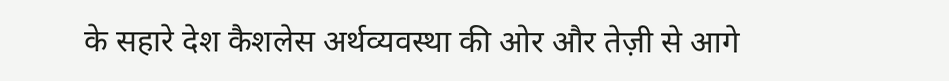के सहारे देश कैशलेस अर्थव्यवस्था की ओर और तेज़ी से आगे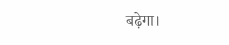बढ़ेगा।